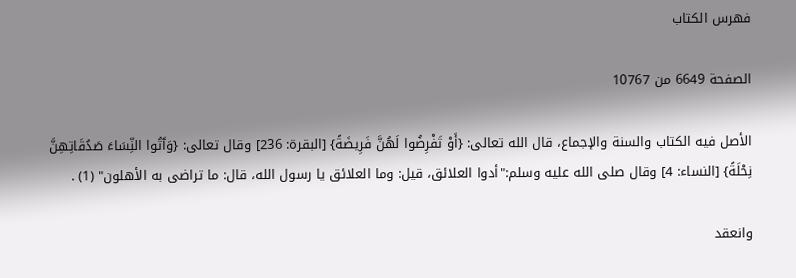فهرس الكتاب

الصفحة 6649 من 10767

الأصل فيه الكتاب والسنة والإجماع، قال الله تعالى: {أَوْ تَفْرِضُوا لَهُنَّ فَرِيضَةً} [البقرة: 236] وقال تعالى: {وَآَتُوا النِّسَاءَ صَدُقَاتِهِنَّ نِحْلَةً} [النساء: 4] وقال صلى الله عليه وسلم:"أدوا العلائق، قيل: وما العلائق يا رسول الله، قال: ما تراضى به الأهلون" (1) .

وانعقد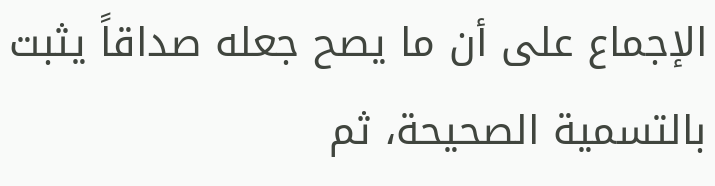الإجماع على أن ما يصح جعله صداقاً يثبت بالتسمية الصحيحة، ثم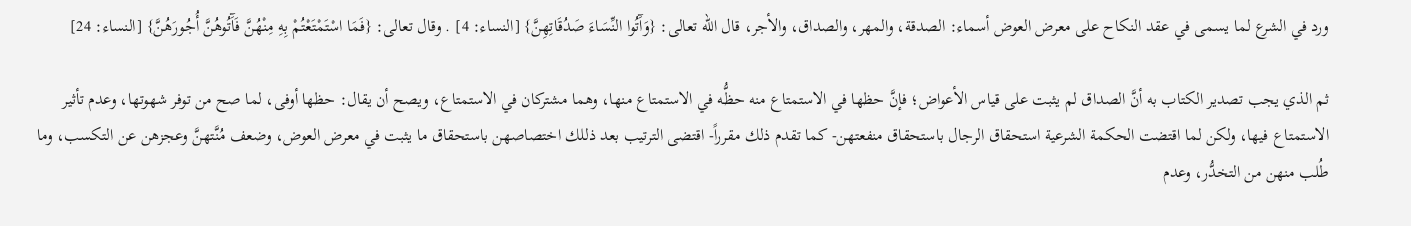ورد في الشرع لما يسمى في عقد النكاح على معرض العوض أسماء: الصدقة، والمهر، والصداق، والأجر، قال الله تعالى: {وَآَتُوا النِّسَاءَ صَدُقَاتِهِنَّ} [النساء: 4] . وقال تعالى: {فَمَا اسْتَمْتَعْتُمْ بِهِ مِنْهُنَّ فَآَتُوهُنَّ أُجُورَهُنَّ} [النساء: 24]

ثم الذي يجب تصدير الكتاب به أنَّ الصداق لم يثبت على قياس الأعواض؛ فإنَّ حظها في الاستمتاع منه حظُّه في الاستمتاع منها، وهما مشتركان في الاستمتاع، ويصح أن يقال: حظها أوفى، لما صح من توفر شهوتها، وعدم تأثير الاستمتاع فيها، ولكن لما اقتضت الحكمة الشرعية استحقاق الرجال باستحقاق منفعتهن- كما تقدم ذلك مقرراً- اقتضى الترتيب بعد ذللك اختصاصهن باستحقاق ما يثبت في معرض العوض، وضعف مُنَّتهنَّ وعجزهن عن التكسب، وما طُلب منهن من التخدُّر، وعدم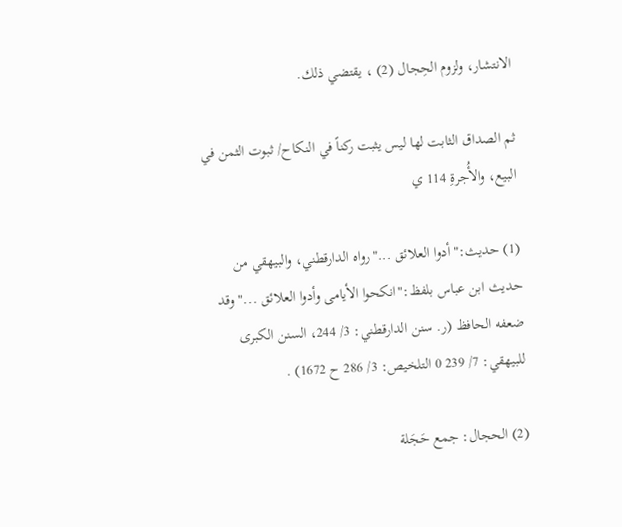الانتشار، ولزوم الحِجال (2) ، يقتضي ذلك.

ثم الصداق الثابت لها ليس يثبت ركناً في النكاح/ ثبوت الثمن في البيع، والأُجرةِ 114 ي

(1) حديث:"أدوا العلائق ..."رواه الدارقطني، والبيهقي من حديث ابن عباس بلفظ:"انكحوا الأيامى وأدوا العلائق ..."وقد ضعفه الحافظ (ر. سنن الدارقطني: 3/ 244، السنن الكبرى للبيهقي: 7/ 239 0 التلخيص: 3/ 286 ح 1672) .

(2) الحجال: جمع حَجَلة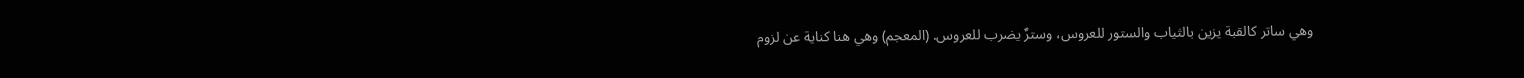وهي ساتر كالقبة يزين بالثياب والستور للعروس، وسترٌ يضرب للعروس. (المعجم) وهي هنا كناية عن لزوم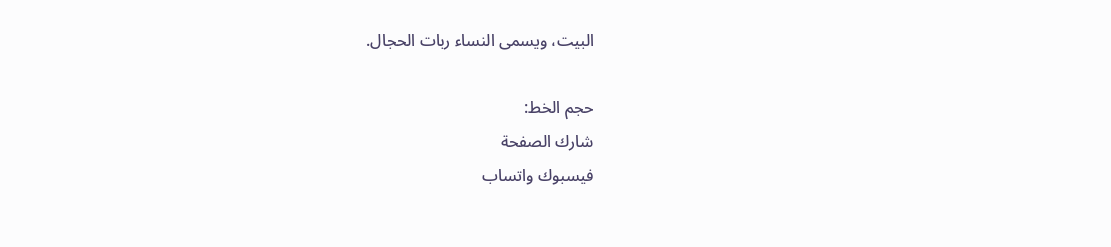البيت، ويسمى النساء ربات الحجال.

حجم الخط:
شارك الصفحة
فيسبوك واتساب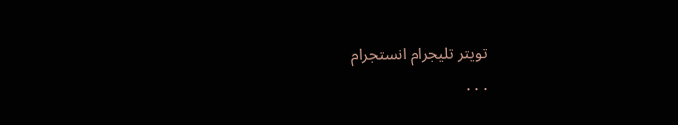تويتر تليجرام انستجرام
. . .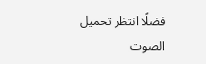فضلًا انتظر تحميل الصوت